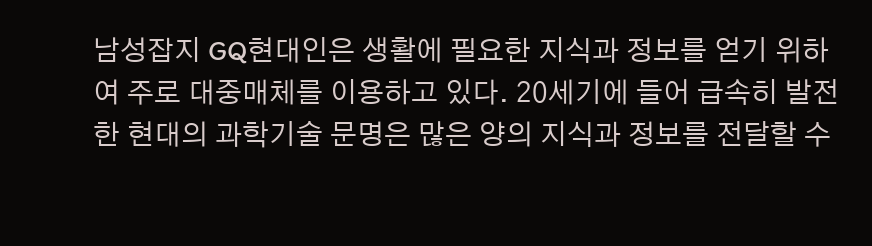남성잡지 GQ현대인은 생활에 필요한 지식과 정보를 얻기 위하여 주로 대중매체를 이용하고 있다. 20세기에 들어 급속히 발전한 현대의 과학기술 문명은 많은 양의 지식과 정보를 전달할 수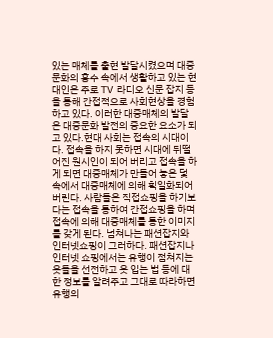있는 매체를 출현 발달시켰으며 대중문화의 홍수 속에서 생활하고 있는 현대인은 주로 TV 라디오 신문 잡지 등을 통해 간접적으로 사회현상을 경험하고 있다. 이러한 대중매체의 발달은 대중문화 발전의 중요한 요소가 되고 있다.현대 사회는 접속의 시대이다. 접속을 하지 못하면 시대에 뒤떨어진 원시인이 되어 버리고 접속을 하게 되면 대중매체가 만들어 놓은 덫 속에서 대중매체에 의해 획일화되어 버린다. 사람들은 직접쇼핑을 하기보다는 접속을 통하여 간접쇼핑을 하며 접속에 의해 대중매체를 통한 이미지를 갖게 된다. 넘쳐나는 패션잡지와 인터넷쇼핑이 그러하다. 패션잡지나 인터넷 쇼핑에서는 유행이 점쳐지는 옷들을 선전하고 옷 입는 법 등에 대한 정보를 알려주고 그대로 따라하면 유행의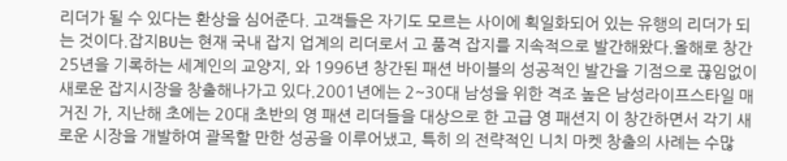리더가 될 수 있다는 환상을 심어준다. 고객들은 자기도 모르는 사이에 획일화되어 있는 유행의 리더가 되는 것이다.잡지BU는 현재 국내 잡지 업계의 리더로서 고 품격 잡지를 지속적으로 발간해왔다.올해로 창간 25년을 기록하는 세계인의 교양지, 와 1996년 창간된 패션 바이블의 성공적인 발간을 기점으로 끊임없이 새로운 잡지시장을 창출해나가고 있다.2001년에는 2~30대 남성을 위한 격조 높은 남성라이프스타일 매거진 가, 지난해 초에는 20대 초반의 영 패션 리더들을 대상으로 한 고급 영 패션지 이 창간하면서 각기 새로운 시장을 개발하여 괄목할 만한 성공을 이루어냈고, 특히 의 전략적인 니치 마켓 창출의 사례는 수많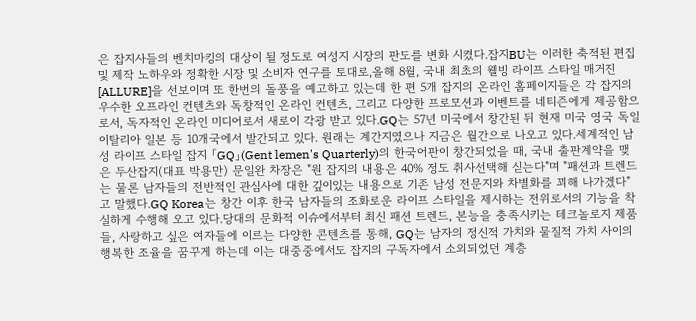은 잡지사들의 벤치마킹의 대상이 될 정도로 여성지 시장의 판도를 변화 시켰다.잡지BU는 이러한 축적된 편집 및 제작 노하우와 정확한 시장 및 소비자 연구를 토대로,올해 8월, 국내 최초의 웰빙 라이프 스타일 매거진 [ALLURE]을 선보이며 또 한번의 돌풍을 예고하고 있는데 한 편 5개 잡지의 온라인 홈페이지들은 각 잡지의 우수한 오프라인 컨텐츠와 독창적인 온라인 컨텐츠, 그리고 다양한 프로모션과 이벤트를 네티즌에게 제공함으로서, 독자적인 온라인 미디어로서 새로이 각광 받고 있다.GQ는 57년 미국에서 창간된 뒤 현재 미국 영국 독일 이탈리아 일본 등 10개국에서 발간되고 있다. 원래는 계간지였으나 지금은 월간으로 나오고 있다.세계적인 남성 라이프 스타일 잡지 「GQ」(Gent lemen's Quarterly)의 한국어판이 창간되었을 때, 국내 출판계약을 맺은 두산잡지(대표 박용만) 문일완 차장은 "원 잡지의 내용은 40% 정도 취사선택해 싣는다"며 "패션과 트렌드는 물론 남자들의 전반적인 관심사에 대한 깊이있는 내용으로 기존 남성 전문지와 차별화를 꾀해 나가겠다"고 말했다.GQ Korea는 창간 이후 한국 남자들의 조화로운 라이프 스타일을 제시하는 전위로서의 기능을 착실하게 수행해 오고 있다.당대의 문화적 이슈에서부터 최신 패션 트렌드, 본능을 충족시키는 테크놀로지 제품들, 사랑하고 싶은 여자들에 이르는 다양한 콘텐츠를 통해, GQ는 남자의 정신적 가치와 물질적 가치 사이의 행복한 조율을 꿈꾸게 하는데 이는 대중중에서도 잡지의 구독자에서 소외되었던 계층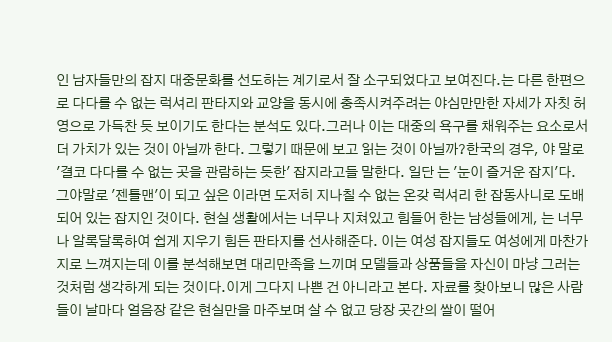인 남자들만의 잡지 대중문화를 선도하는 계기로서 잘 소구되었다고 보여진다.는 다른 한편으로 다다를 수 없는 럭셔리 판타지와 교양을 동시에 충족시켜주려는 야심만만한 자세가 자칫 허영으로 가득찬 듯 보이기도 한다는 분석도 있다.그러나 이는 대중의 욕구를 채워주는 요소로서 더 가치가 있는 것이 아닐까 한다. 그렇기 때문에 보고 읽는 것이 아닐까?한국의 경우, 야 말로 '결코 다다를 수 없는 곳을 관람하는 듯한' 잡지라고들 말한다. 일단 는 '눈이 즐거운 잡지'다. 그야말로 '젠틀맨'이 되고 싶은 이라면 도저히 지나칠 수 없는 온갖 럭셔리 한 잡동사니로 도배되어 있는 잡지인 것이다. 현실 생활에서는 너무나 지쳐있고 힘들어 한는 남성들에게, 는 너무나 알록달록하여 쉽게 지우기 힘든 판타지를 선사해준다. 이는 여성 잡지들도 여성에게 마찬가지로 느껴지는데 이를 분석해보면 대리만족을 느끼며 모델들과 상품들을 자신이 마냥 그러는 것처럼 생각하게 되는 것이다.이게 그다지 나쁜 건 아니라고 본다. 자료를 찾아보니 많은 사람들이 날마다 얼음장 같은 현실만을 마주보며 살 수 없고 당장 곳간의 쌀이 떨어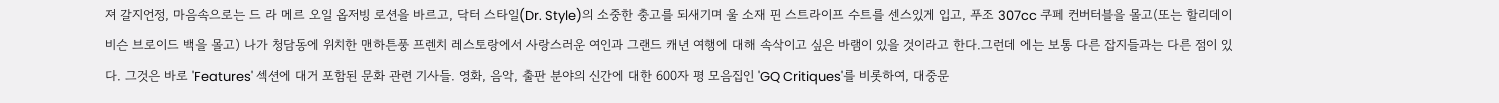져 갈지언정, 마음속으로는 드 라 메르 오일 옵저빙 로션을 바르고, 닥터 스타일(Dr. Style)의 소중한 충고를 되새기며 울 소재 핀 스트라이프 수트를 센스있게 입고, 푸조 307cc 쿠페 컨버터블을 몰고(또는 할리데이비슨 브로이드 백을 몰고) 나가 청담동에 위치한 맨하튼풍 프렌치 레스토랑에서 사랑스러운 여인과 그랜드 캐년 여행에 대해 속삭이고 싶은 바램이 있을 것이라고 한다.그런데 에는 보통 다른 잡지들과는 다른 점이 있다. 그것은 바로 'Features' 섹션에 대거 포함된 문화 관련 기사들. 영화, 음악, 출판 분야의 신간에 대한 600자 평 모음집인 'GQ Critiques'를 비롯하여, 대중문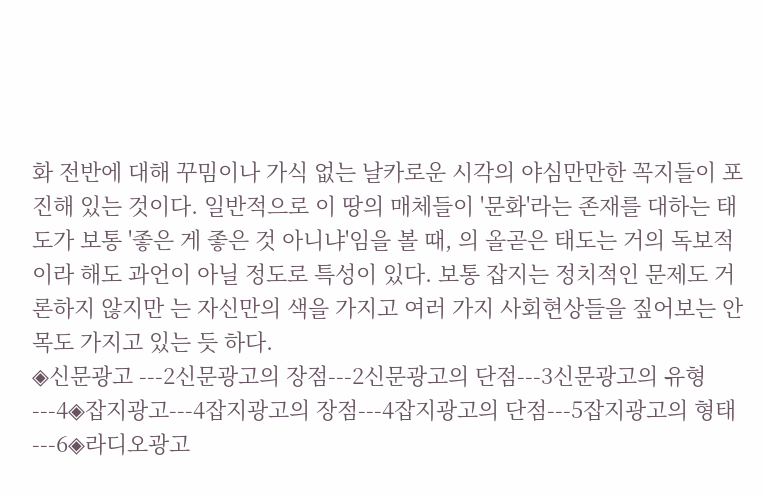화 전반에 대해 꾸밈이나 가식 없는 날카로운 시각의 야심만만한 꼭지들이 포진해 있는 것이다. 일반적으로 이 땅의 매체들이 '문화'라는 존재를 대하는 태도가 보통 '좋은 게 좋은 것 아니냐'임을 볼 때, 의 올곧은 태도는 거의 독보적이라 해도 과언이 아닐 정도로 특성이 있다. 보통 잡지는 정치적인 문제도 거론하지 않지만 는 자신만의 색을 가지고 여러 가지 사회현상들을 짚어보는 안목도 가지고 있는 듯 하다.
◈신문광고 ---2신문광고의 장점---2신문광고의 단점---3신문광고의 유형---4◈잡지광고---4잡지광고의 장점---4잡지광고의 단점---5잡지광고의 형태---6◈라디오광고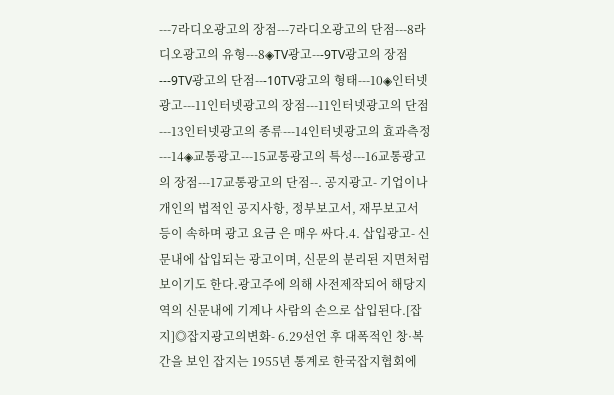---7라디오광고의 장점---7라디오광고의 단점---8라디오광고의 유형---8◈TV광고---9TV광고의 장점---9TV광고의 단점---10TV광고의 형태---10◈인터넷광고---11인터넷광고의 장점---11인터넷광고의 단점---13인터넷광고의 종류---14인터넷광고의 효과측정---14◈교통광고---15교통광고의 특성---16교통광고의 장점---17교통광고의 단점--. 공지광고- 기업이나 개인의 법적인 공지사항, 정부보고서, 재무보고서 등이 속하며 광고 요금 은 매우 싸다.4. 삽입광고- 신문내에 삽입되는 광고이며, 신문의 분리된 지면처럼 보이기도 한다.광고주에 의해 사전제작되어 해당지역의 신문내에 기계나 사람의 손으로 삽입된다.[잡지]◎잡지광고의변화- 6.29선언 후 대폭적인 창·복간을 보인 잡지는 1955년 통계로 한국잡지협회에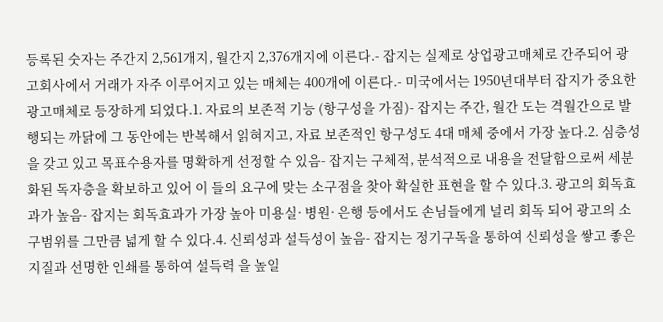등록된 숫자는 주간지 2,561개지, 월간지 2,376개지에 이른다.- 잡지는 실제로 상업광고매체로 간주되어 광고회사에서 거래가 자주 이루어지고 있는 매체는 400개에 이른다.- 미국에서는 1950년대부터 잡지가 중요한 광고매체로 등장하게 되었다.1. 자료의 보존적 기능 (항구성을 가짐)- 잡지는 주간, 월간 도는 격월간으로 발행되는 까닭에 그 동안에는 반복해서 읽혀지고, 자료 보존적인 항구성도 4대 매체 중에서 가장 높다.2. 심층성을 갖고 있고 목표수용자를 명확하게 선정할 수 있음- 잡지는 구체적, 분석적으로 내용을 전달함으로써 세분화된 독자층을 확보하고 있어 이 들의 요구에 맞는 소구점을 찾아 확실한 표현을 할 수 있다.3. 광고의 회독효과가 높음- 잡지는 회독효과가 가장 높아 미용실· 병원· 은행 등에서도 손님들에게 널리 회독 되어 광고의 소구범위를 그만큼 넓게 할 수 있다.4. 신뢰성과 설득성이 높음- 잡지는 정기구독을 통하여 신뢰성을 쌓고 좋은 지질과 선명한 인쇄를 통하여 설득력 을 높일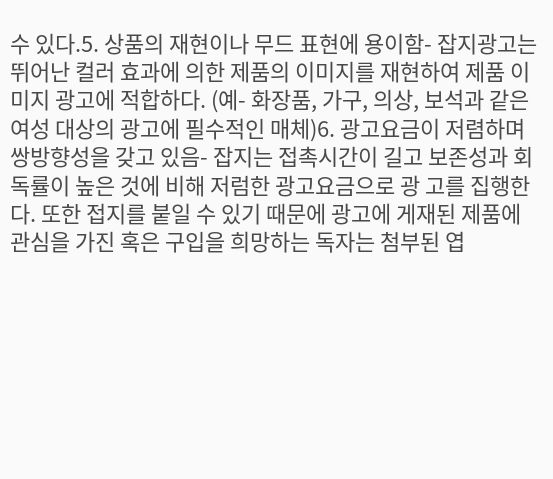수 있다.5. 상품의 재현이나 무드 표현에 용이함- 잡지광고는 뛰어난 컬러 효과에 의한 제품의 이미지를 재현하여 제품 이미지 광고에 적합하다. (예- 화장품, 가구, 의상, 보석과 같은 여성 대상의 광고에 필수적인 매체)6. 광고요금이 저렴하며 쌍방향성을 갖고 있음- 잡지는 접촉시간이 길고 보존성과 회독률이 높은 것에 비해 저럼한 광고요금으로 광 고를 집행한다. 또한 접지를 붙일 수 있기 때문에 광고에 게재된 제품에 관심을 가진 혹은 구입을 희망하는 독자는 첨부된 엽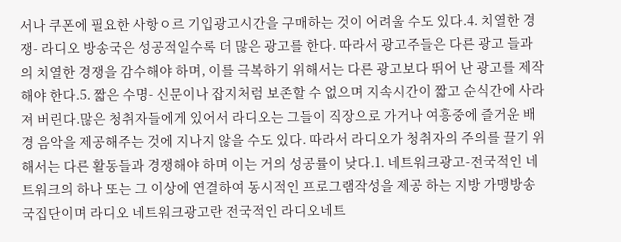서나 쿠폰에 필요한 사항ㅇ르 기입광고시간을 구매하는 것이 어려울 수도 있다.4. 치열한 경쟁- 라디오 방송국은 성공적일수록 더 많은 광고를 한다. 따라서 광고주들은 다른 광고 들과의 치열한 경쟁을 감수해야 하며, 이를 극복하기 위해서는 다른 광고보다 뛰어 난 광고를 제작해야 한다.5. 짧은 수명- 신문이나 잡지처럼 보존할 수 없으며 지속시간이 짧고 순식간에 사라져 버린다.많은 청취자들에게 있어서 라디오는 그들이 직장으로 가거나 여흥중에 즐거운 배경 음악을 제공해주는 것에 지나지 않을 수도 있다. 따라서 라디오가 청취자의 주의를 끌기 위해서는 다른 활동들과 경쟁해야 하며 이는 거의 성공률이 낮다.1. 네트워크광고-전국적인 네트워크의 하나 또는 그 이상에 연결하여 동시적인 프로그램작성을 제공 하는 지방 가맹방송국집단이며 라디오 네트워크광고란 전국적인 라디오네트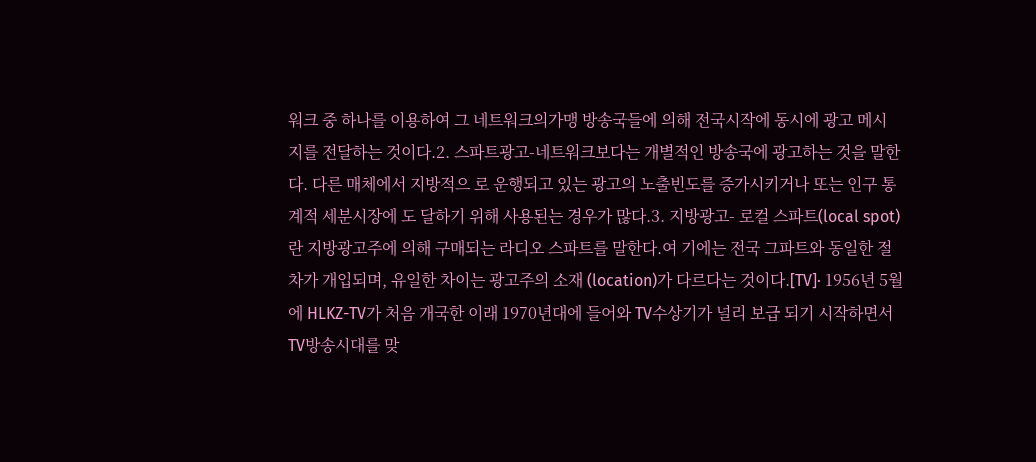워크 중 하나를 이용하여 그 네트워크의가맹 방송국들에 의해 전국시작에 동시에 광고 메시 지를 전달하는 것이다.2. 스파트광고-네트워크보다는 개별적인 방송국에 광고하는 것을 말한다. 다른 매체에서 지방적으 로 운행되고 있는 광고의 노출빈도를 증가시키거나 또는 인구 통계적 세분시장에 도 달하기 위해 사용된는 경우가 많다.3. 지방광고- 로컬 스파트(local spot)란 지방광고주에 의해 구매되는 라디오 스파트를 말한다.여 기에는 전국 그파트와 동일한 절차가 개입되며, 유일한 차이는 광고주의 소재 (location)가 다르다는 것이다.[TV]· 1956년 5월에 HLKZ-TV가 처음 개국한 이래 1970년대에 들어와 TV수상기가 널리 보급 되기 시작하면서 TV방송시대를 맞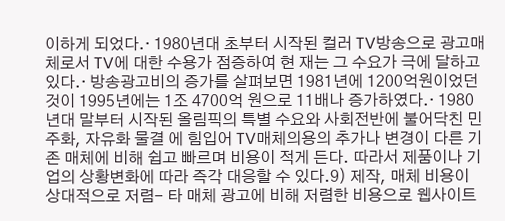이하게 되었다.· 1980년대 초부터 시작된 컬러 TV방송으로 광고매체로서 TV에 대한 수용가 점증하여 현 재는 그 수요가 극에 달하고 있다.· 방송광고비의 증가를 살펴보면 1981년에 1200억원이었던 것이 1995년에는 1조 4700억 원으로 11배나 증가하였다.· 1980년대 말부터 시작된 올림픽의 특별 수요와 사회전반에 불어닥친 민주화, 자유화 물결 에 힘입어 TV매체의용의 추가나 변경이 다른 기존 매체에 비해 쉽고 빠르며 비용이 적게 든다. 따라서 제품이나 기업의 상황변화에 따라 즉각 대응할 수 있다.9) 제작, 매체 비용이 상대적으로 저렴- 타 매체 광고에 비해 저렴한 비용으로 웹사이트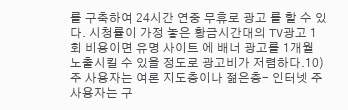를 구축하여 24시간 연중 무휴로 광고 를 할 수 있다. 시청률이 가정 놓은 황금시간대의 TV광고 1회 비용이면 유명 사이트 에 배너 광고를 1개월 노출시킬 수 있을 정도로 광고비가 저렴하다.10) 주 사용자는 여론 지도층이나 젊은층- 인터넷 주 사용자는 구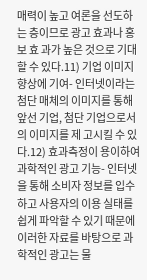매력이 높고 여론을 선도하는 층이므로 광고 효과나 홍보 효 과가 높은 것으로 기대할 수 있다.11) 기업 이미지 향상에 기여- 인터넷이라는 첨단 매체의 이미지를 통해 앞선 기업, 첨단 기업으로서의 이미지를 제 고시킬 수 있다.12) 효과측정이 용이하여 과학적인 광고 기능- 인터넷을 통해 소비자 정보를 입수하고 사용자의 이용 실태를 쉽게 파악할 수 있기 때문에 이러한 자료를 바탕으로 과학적인 광고는 물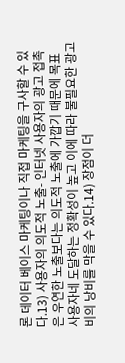론 데이터 베이스 마케팅이나 직접 마케팅을 구사할 수 있다.13) 사용자의 의도적 노출- 인터넷 사용자의 광고 접촉은 우연한 노출보다는 의도적 노출에 가깝기 때문에 목표 사용자네 도달하는 정확성이 높고 이에 따라 불필요한 광고비의 낭비를 막을 수 있다.14) 장점이 더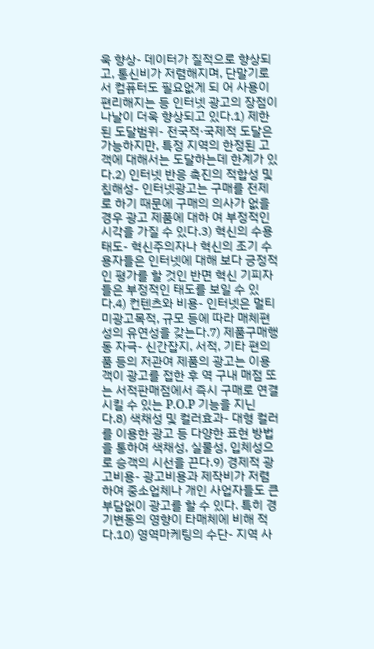욱 향상- 데이터가 질적으로 향상되고, 통신비가 저렴해지며, 단말기로서 컴퓨터도 필요없게 되 어 사용이 편리해지는 등 인터넷 광고의 장점이 나날이 더욱 향상되고 있다.1) 제한된 도달범위- 전국적·국제적 도달은 가능하지만, 특정 지역의 한정된 고객에 대해서는 도달하는데 한계가 있다.2) 인터넷 반응 촉진의 적합성 및 침해성- 인터넷광고는 구매를 전제로 하기 때문에 구매의 의사가 없을 경우 광고 제품에 대하 여 부정적인 시각을 가질 수 있다.3) 혁신의 수용 태도- 혁신주의자나 혁신의 조기 수용자들은 인터넷에 대해 보다 긍정적인 평가를 할 것인 반면 혁신 기피자들은 부정적인 태도를 보일 수 있다.4) 컨텐츠와 비용- 인터넷은 멀티미광고목적, 규모 등에 따라 매체편성의 유연성을 갖는다.7) 제품구매행동 자극- 신간잡지, 서적, 기타 편의품 등의 저관여 제품의 광고는 이용객이 광고를 접한 후 역 구내 매점 또는 서적판매점에서 즉시 구매로 연결시킬 수 있는 P.O.P 기능을 지닌다.8) 색채성 및 컬러효과- 대형 컬러를 이용한 광고 등 다양한 표현 방법을 통하여 색채성, 실물성, 입체성으로 승객의 시선을 끈다.9) 경제적 광고비용- 광고비용과 제작비가 저렴하여 중소업체나 개인 사업자들도 큰 부담없이 광고를 할 수 있다. 특히 경기변동의 영향이 타매체에 비해 적다.10) 영역마케팅의 수단- 지역 사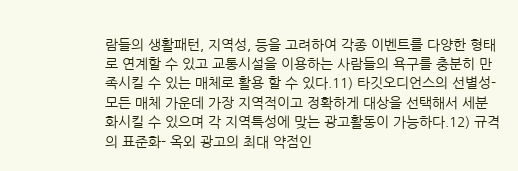람들의 생활패턴, 지역성, 등을 고려하여 각종 이벤트를 다양한 형태로 연계할 수 있고 교통시설을 이용하는 사람들의 욕구를 충분히 만족시킬 수 있는 매체로 활용 할 수 있다.11) 타깃오디언스의 선별성- 모든 매체 가운데 가장 지역적이고 정확하게 대상을 선택해서 세분화시킬 수 있으며 각 지역특성에 맞는 광고활동이 가능하다.12) 규격의 표준화- 옥외 광고의 최대 약점인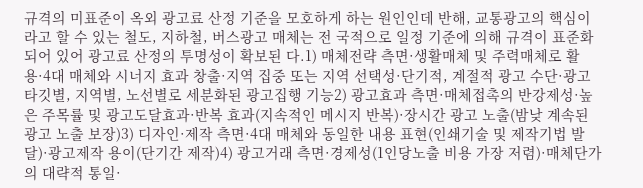규격의 미표준이 옥외 광고료 산정 기준을 모호하게 하는 원인인데 반해, 교통광고의 핵심이라고 할 수 있는 철도, 지하철, 버스광고 매체는 전 국적으로 일정 기준에 의해 규격이 표준화되어 있어 광고료 산정의 투명성이 확보된 다.1) 매체전략 측면·생활매체 및 주력매체로 활용·4대 매체와 시너지 효과 창출·지역 집중 또는 지역 선택성·단기적, 계절적 광고 수단·광고타깃별, 지역별, 노선별로 세분화된 광고집행 기능2) 광고효과 측면·매체접촉의 반강제성·높은 주목률 및 광고도달효과·반복 효과(지속적인 메시지 반복)·장시간 광고 노출(밤낮 계속된 광고 노출 보장)3) 디자인·제작 측면·4대 매체와 동일한 내용 표현(인쇄기술 및 제작기법 발달)·광고제작 용이(단기간 제작)4) 광고거래 측면·경제성(1인당노출 비용 가장 저렴)·매체단가의 대략적 통일·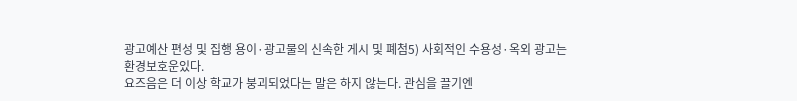광고예산 편성 및 집행 용이·광고물의 신속한 게시 및 폐첨5) 사회적인 수용성·옥외 광고는 환경보호운있다.
요즈음은 더 이상 학교가 붕괴되었다는 말은 하지 않는다. 관심을 끌기엔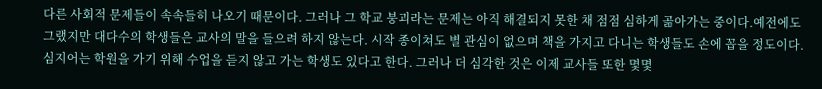다른 사회적 문제들이 속속들히 나오기 때문이다. 그러나 그 학교 붕괴라는 문제는 아직 해결되지 못한 채 점점 심하게 곪아가는 중이다.예전에도 그랬지만 대다수의 학생들은 교사의 말을 들으려 하지 않는다. 시작 종이쳐도 별 관심이 없으며 책을 가지고 다니는 학생들도 손에 꼽을 정도이다.심지어는 학원을 가기 위해 수업을 듣지 않고 가는 학생도 있다고 한다. 그러나 더 심각한 것은 이제 교사들 또한 몇몇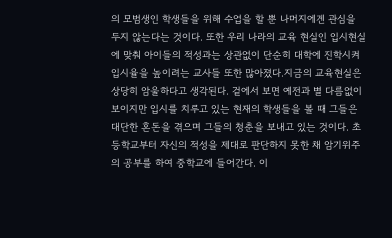의 모범생인 학생들을 위해 수업을 할 뿐 나머지에겐 관심을 두지 않는다는 것이다. 또한 우리 나라의 교육 현실인 입시현실에 맞춰 아이들의 적성과는 상관없이 단순히 대학에 진학시켜 입시율을 높이려는 교사들 또한 많아졌다.지금의 교육현실은 상당히 암울하다고 생각된다. 겉에서 보면 예전과 별 다름없이 보이지만 입시를 치루고 있는 현재의 학생들을 볼 때 그들은 대단한 혼돈을 겪으며 그들의 청춘을 보내고 있는 것이다. 초등학교부터 자신의 적성을 제대로 판단하지 못한 채 암기위주의 공부를 하여 중학교에 들어간다. 이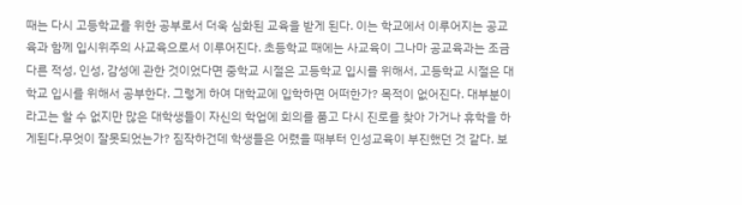때는 다시 고등학교를 위한 공부로서 더욱 심화된 교육을 받게 된다. 이는 학교에서 이루어지는 공교육과 함께 입시위주의 사교육으로서 이루어진다. 초등학교 때에는 사교육이 그나마 공교육과는 조금 다른 적성, 인성, 감성에 관한 것이었다면 중학교 시절은 고등학교 입시를 위해서, 고등학교 시절은 대학교 입시를 위해서 공부한다. 그렇게 하여 대학교에 입학하면 어떠한가? 목적이 없어진다. 대부분이라고는 할 수 없지만 많은 대학생들이 자신의 학업에 회의를 품고 다시 진로를 찾아 가거나 휴학을 하게된다.무엇이 잘못되었는가? 짐작하건데 학생들은 어렸을 때부터 인성교육이 부진했던 것 같다. 보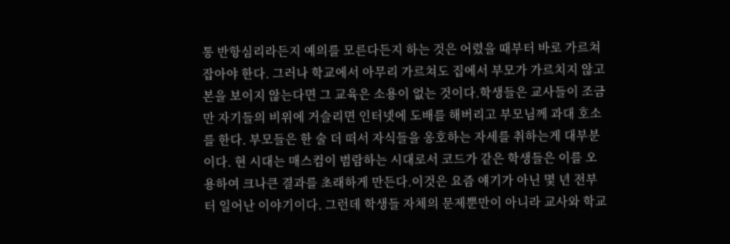통 반항심리라든지 예의를 모른다든지 하는 것은 어렸을 때부터 바로 가르쳐 잡아야 한다. 그러나 학교에서 아무리 가르쳐도 집에서 부모가 가르치지 않고 본을 보이지 않는다면 그 교육은 소용이 없는 것이다.학생들은 교사들이 조금만 자기들의 비위에 거슬리면 인터넷에 도배를 해버리고 부모님께 과대 호소를 한다. 부모들은 한 술 더 떠서 자식들을 옹호하는 자세를 취하는게 대부분이다. 현 시대는 매스컴이 범람하는 시대로서 코드가 같은 학생들은 이를 오용하여 크나큰 결과를 초래하게 만든다.이것은 요즘 얘기가 아닌 몇 년 전부터 일어난 이야기이다. 그런데 학생들 자체의 문제뿐만이 아니라 교사와 학교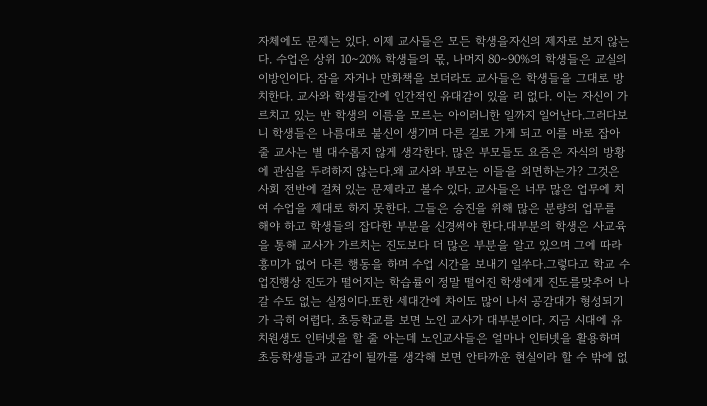자체에도 문제는 있다. 이제 교사들은 모든 학생을자신의 제자로 보지 않는다. 수업은 상위 10∼20% 학생들의 몫, 나머지 80∼90%의 학생들은 교실의 이방인이다. 잠을 자거나 만화책을 보더라도 교사들은 학생들을 그대로 방치한다. 교사와 학생들간에 인간적인 유대감이 있을 리 없다. 이는 자신이 가르치고 있는 반 학생의 이름을 모르는 아이러니한 일까지 일어난다.그러다보니 학생들은 나름대로 불신이 생기며 다른 길로 가게 되고 이를 바로 잡아줄 교사는 별 대수롭지 않게 생각한다. 많은 부모들도 요즘은 자식의 방황에 관심을 두려하지 않는다.왜 교사와 부모는 이들을 외면하는가? 그것은 사회 전반에 걸쳐 있는 문제라고 볼수 있다. 교사들은 너무 많은 업무에 치여 수업을 제대로 하지 못한다. 그들은 승진을 위해 많은 분량의 업무를 해야 하고 학생들의 잡다한 부분을 신경써야 한다.대부분의 학생은 사교육을 통해 교사가 가르치는 진도보다 더 많은 부분을 알고 있으며 그에 따라 흥미가 없어 다른 행동을 하며 수업 시간을 보내기 일쑤다.그렇다고 학교 수업진행상 진도가 떨어지는 학습률이 정말 떨어진 학생에게 진도를맞추어 나갈 수도 없는 실정이다.또한 세대간에 차이도 많이 나서 공감대가 형성되기가 극히 어렵다. 초등학교를 보면 노인 교사가 대부분이다. 지금 시대에 유치원생도 인터넷을 할 줄 아는데 노인교사들은 얼마나 인터넷을 활용하며 초등학생들과 교감이 될까를 생각해 보면 안타까운 현실이라 할 수 밖에 없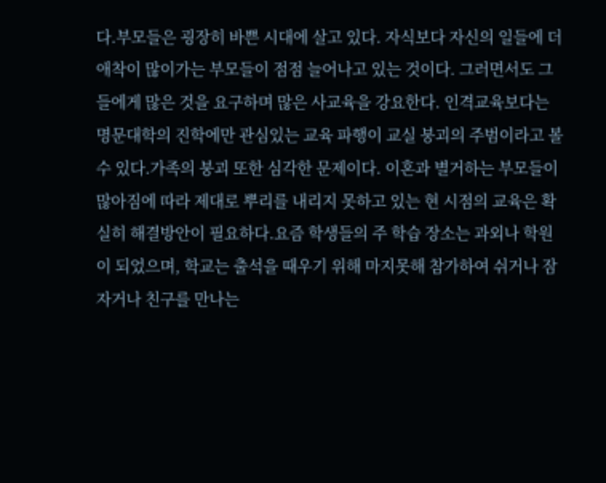다.부모들은 굉장히 바쁜 시대에 살고 있다. 자식보다 자신의 일들에 더 애착이 많이가는 부모들이 점점 늘어나고 있는 것이다. 그러면서도 그들에게 많은 것을 요구하며 많은 사교육을 강요한다. 인격교육보다는 명문대학의 진학에만 관심있는 교육 파행이 교실 붕괴의 주범이라고 볼 수 있다.가족의 붕괴 또한 심각한 문제이다. 이혼과 별거하는 부모들이 많아짐에 따라 제대로 뿌리를 내리지 못하고 있는 현 시점의 교육은 확실히 해결방안이 필요하다.요즘 학생들의 주 학습 장소는 과외나 학원이 되었으며, 학교는 출석을 때우기 위해 마지못해 참가하여 쉬거나 잠자거나 친구를 만나는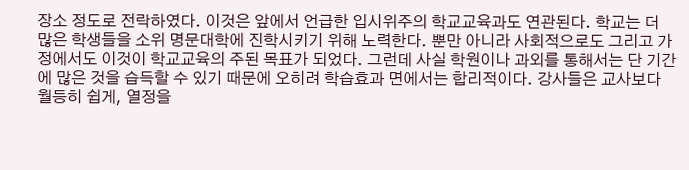장소 정도로 전락하였다. 이것은 앞에서 언급한 입시위주의 학교교육과도 연관된다. 학교는 더 많은 학생들을 소위 명문대학에 진학시키기 위해 노력한다. 뿐만 아니라 사회적으로도 그리고 가정에서도 이것이 학교교육의 주된 목표가 되었다. 그런데 사실 학원이나 과외를 통해서는 단 기간에 많은 것을 습득할 수 있기 때문에 오히려 학습효과 면에서는 합리적이다. 강사들은 교사보다 월등히 쉽게, 열정을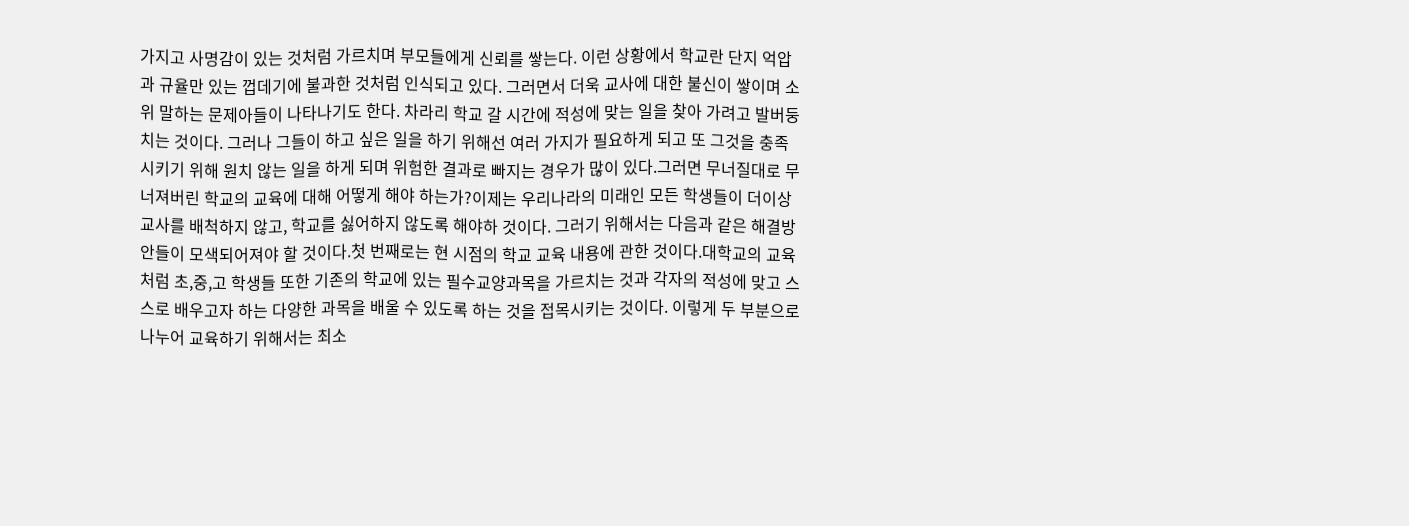가지고 사명감이 있는 것처럼 가르치며 부모들에게 신뢰를 쌓는다. 이런 상황에서 학교란 단지 억압과 규율만 있는 껍데기에 불과한 것처럼 인식되고 있다. 그러면서 더욱 교사에 대한 불신이 쌓이며 소위 말하는 문제아들이 나타나기도 한다. 차라리 학교 갈 시간에 적성에 맞는 일을 찾아 가려고 발버둥치는 것이다. 그러나 그들이 하고 싶은 일을 하기 위해선 여러 가지가 필요하게 되고 또 그것을 충족시키기 위해 원치 않는 일을 하게 되며 위험한 결과로 빠지는 경우가 많이 있다.그러면 무너질대로 무너져버린 학교의 교육에 대해 어떻게 해야 하는가?이제는 우리나라의 미래인 모든 학생들이 더이상 교사를 배척하지 않고, 학교를 싫어하지 않도록 해야하 것이다. 그러기 위해서는 다음과 같은 해결방안들이 모색되어져야 할 것이다.첫 번째로는 현 시점의 학교 교육 내용에 관한 것이다.대학교의 교육처럼 초,중,고 학생들 또한 기존의 학교에 있는 필수교양과목을 가르치는 것과 각자의 적성에 맞고 스스로 배우고자 하는 다양한 과목을 배울 수 있도록 하는 것을 접목시키는 것이다. 이렇게 두 부분으로 나누어 교육하기 위해서는 최소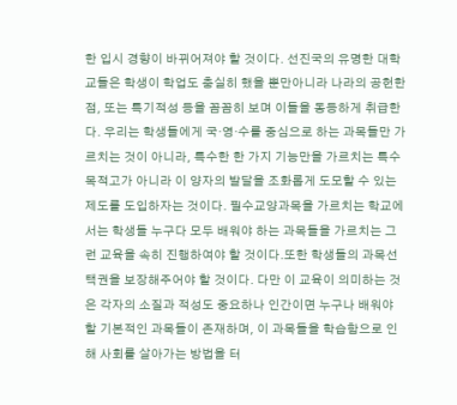한 입시 경향이 바뀌어져야 할 것이다. 선진국의 유명한 대학교들은 학생이 학업도 충실히 했을 뿐만아니라 나라의 공헌한 점, 또는 특기적성 등을 꼼꼼히 보며 이들을 동등하게 취급한다. 우리는 학생들에게 국·영·수를 중심으로 하는 과목들만 가르치는 것이 아니라, 특수한 한 가지 기능만을 가르치는 특수목적고가 아니라 이 양자의 발달을 조화롭게 도모할 수 있는 제도를 도입하자는 것이다. 필수교양과목을 가르치는 학교에서는 학생들 누구다 모두 배워야 하는 과목들을 가르치는 그런 교육을 속히 진행하여야 할 것이다.또한 학생들의 과목선택권을 보장해주어야 할 것이다. 다만 이 교육이 의미하는 것은 각자의 소질과 적성도 중요하나 인간이면 누구나 배워야 할 기본적인 과목들이 존재하며, 이 과목들을 학습함으로 인해 사회를 살아가는 방법을 터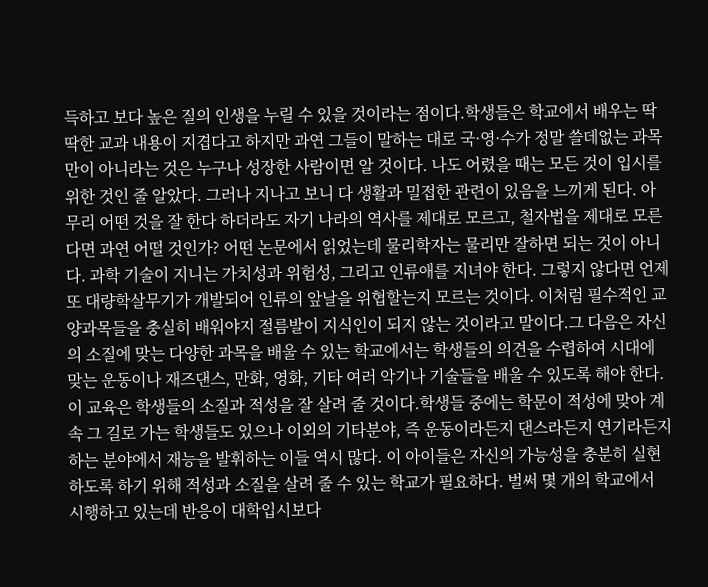득하고 보다 높은 질의 인생을 누릴 수 있을 것이라는 점이다.학생들은 학교에서 배우는 딱딱한 교과 내용이 지겹다고 하지만 과연 그들이 말하는 대로 국·영·수가 정말 쓸데없는 과목만이 아니라는 것은 누구나 성장한 사람이면 알 것이다. 나도 어렸을 때는 모든 것이 입시를 위한 것인 줄 알았다. 그러나 지나고 보니 다 생활과 밀접한 관련이 있음을 느끼게 된다. 아무리 어떤 것을 잘 한다 하더라도 자기 나라의 역사를 제대로 모르고, 철자법을 제대로 모른다면 과연 어떨 것인가? 어떤 논문에서 읽었는데 물리학자는 물리만 잘하면 되는 것이 아니다. 과학 기술이 지니는 가치성과 위험성, 그리고 인류애를 지녀야 한다. 그렇지 않다면 언제 또 대량학살무기가 개발되어 인류의 앞날을 위협할는지 모르는 것이다. 이처럼 필수적인 교양과목들을 충실히 배워야지 절름발이 지식인이 되지 않는 것이라고 말이다.그 다음은 자신의 소질에 맞는 다양한 과목을 배울 수 있는 학교에서는 학생들의 의견을 수렵하여 시대에 맞는 운동이나 재즈댄스, 만화, 영화, 기타 여러 악기나 기술들을 배울 수 있도록 해야 한다. 이 교육은 학생들의 소질과 적성을 잘 살려 줄 것이다.학생들 중에는 학문이 적성에 맞아 계속 그 길로 가는 학생들도 있으나 이외의 기타분야, 즉 운동이라든지 댄스라든지 연기라든지 하는 분야에서 재능을 발휘하는 이들 역시 많다. 이 아이들은 자신의 가능성을 충분히 실현하도록 하기 위해 적성과 소질을 살려 줄 수 있는 학교가 필요하다. 벌써 몇 개의 학교에서 시행하고 있는데 반응이 대학입시보다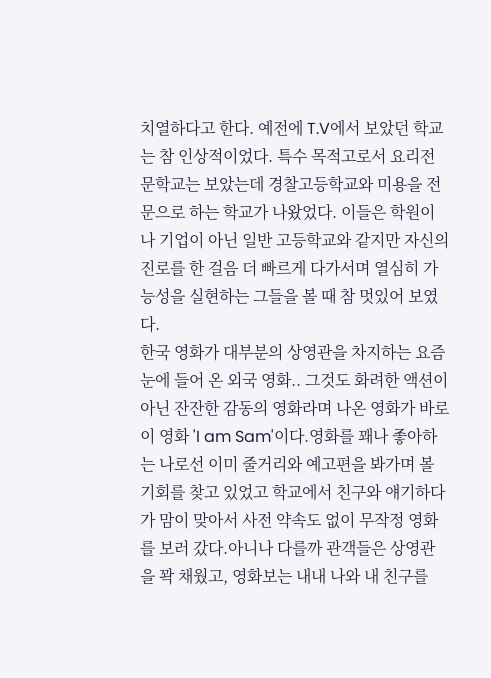치열하다고 한다. 예전에 T.V에서 보았던 학교는 참 인상적이었다. 특수 목적고로서 요리전문학교는 보았는데 경찰고등학교와 미용을 전문으로 하는 학교가 나왔었다. 이들은 학원이나 기업이 아닌 일반 고등학교와 같지만 자신의 진로를 한 걸음 더 빠르게 다가서며 열심히 가능성을 실현하는 그들을 볼 때 참 멋있어 보였다.
한국 영화가 대부분의 상영관을 차지하는 요즘 눈에 들어 온 외국 영화.. 그것도 화려한 액션이 아닌 잔잔한 감동의 영화라며 나온 영화가 바로 이 영화 'I am Sam'이다.영화를 꽤나 좋아하는 나로선 이미 줄거리와 예고편을 봐가며 볼 기회를 찾고 있었고 학교에서 친구와 얘기하다가 맘이 맞아서 사전 약속도 없이 무작정 영화를 보러 갔다.아니나 다를까 관객들은 상영관을 꽉 채웠고, 영화보는 내내 나와 내 친구를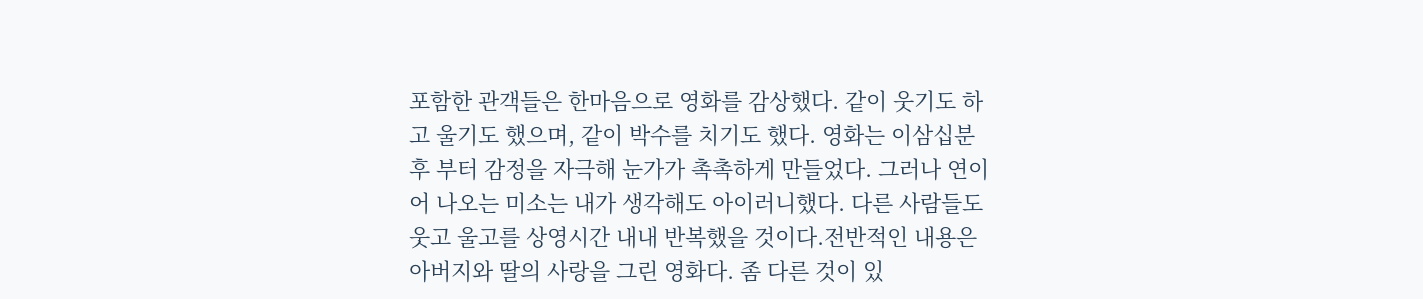포함한 관객들은 한마음으로 영화를 감상했다. 같이 웃기도 하고 울기도 했으며, 같이 박수를 치기도 했다. 영화는 이삼십분 후 부터 감정을 자극해 눈가가 촉촉하게 만들었다. 그러나 연이어 나오는 미소는 내가 생각해도 아이러니했다. 다른 사람들도 웃고 울고를 상영시간 내내 반복했을 것이다.전반적인 내용은 아버지와 딸의 사랑을 그린 영화다. 좀 다른 것이 있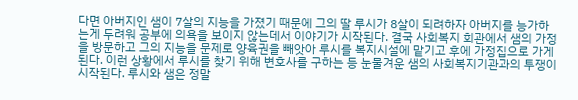다면 아버지인 샘이 7살의 지능을 가졌기 때문에 그의 딸 루시가 8살이 되려하자 아버지를 능가하는게 두려워 공부에 의욕을 보이지 않는데서 이야기가 시작된다. 결국 사회복지 회관에서 샘의 가정을 방문하고 그의 지능을 문제로 양육권을 빼앗아 루시를 복지시설에 맡기고 후에 가정집으로 가게 된다. 이런 상황에서 루시를 찾기 위해 변호사를 구하는 등 눈물겨운 샘의 사회복지기관과의 투쟁이 시작된다. 루시와 샘은 정말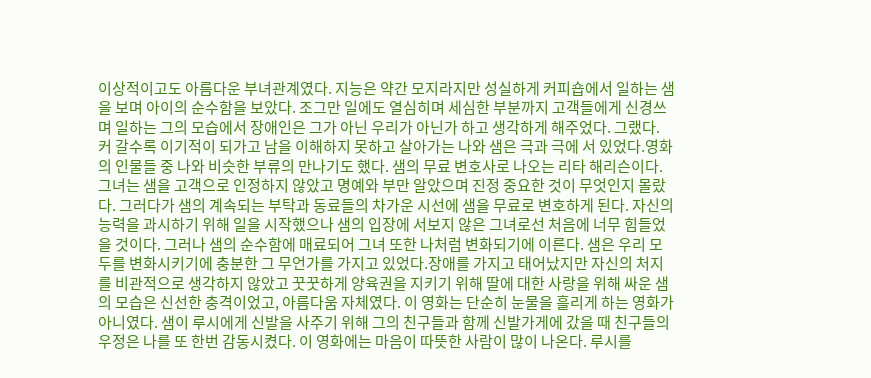이상적이고도 아름다운 부녀관계였다. 지능은 약간 모지라지만 성실하게 커피숍에서 일하는 샘을 보며 아이의 순수함을 보았다. 조그만 일에도 열심히며 세심한 부분까지 고객들에게 신경쓰며 일하는 그의 모습에서 장애인은 그가 아닌 우리가 아닌가 하고 생각하게 해주었다. 그랬다. 커 갈수록 이기적이 되가고 남을 이해하지 못하고 살아가는 나와 샘은 극과 극에 서 있었다.영화의 인물들 중 나와 비슷한 부류의 만나기도 했다. 샘의 무료 변호사로 나오는 리타 해리슨이다. 그녀는 샘을 고객으로 인정하지 않았고 명예와 부만 알았으며 진정 중요한 것이 무엇인지 몰랐다. 그러다가 샘의 계속되는 부탁과 동료들의 차가운 시선에 샘을 무료로 변호하게 된다. 자신의 능력을 과시하기 위해 일을 시작했으나 샘의 입장에 서보지 않은 그녀로선 처음에 너무 힘들었을 것이다. 그러나 샘의 순수함에 매료되어 그녀 또한 나처럼 변화되기에 이른다. 샘은 우리 모두를 변화시키기에 충분한 그 무언가를 가지고 있었다.장애를 가지고 태어났지만 자신의 처지를 비관적으로 생각하지 않았고 꿋꿋하게 양육권을 지키기 위해 딸에 대한 사랑을 위해 싸운 샘의 모습은 신선한 충격이었고, 아름다움 자체였다. 이 영화는 단순히 눈물을 흘리게 하는 영화가 아니였다. 샘이 루시에게 신발을 사주기 위해 그의 친구들과 함께 신발가게에 갔을 때 친구들의 우정은 나를 또 한번 감동시켰다. 이 영화에는 마음이 따뜻한 사람이 많이 나온다. 루시를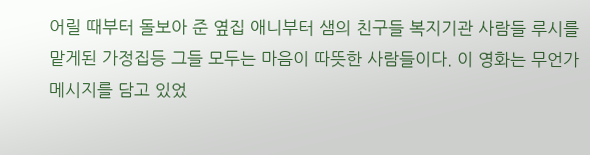어릴 때부터 돌보아 준 옆집 애니부터 샘의 친구들 복지기관 사람들 루시를 맡게된 가정집등 그들 모두는 마음이 따뜻한 사람들이다. 이 영화는 무언가 메시지를 담고 있었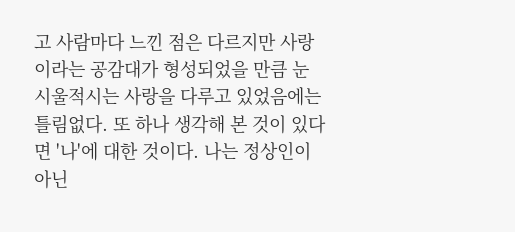고 사람마다 느낀 점은 다르지만 사랑이라는 공감대가 형성되었을 만큼 눈시울적시는 사랑을 다루고 있었음에는 틀림없다. 또 하나 생각해 본 것이 있다면 '나'에 대한 것이다. 나는 정상인이 아닌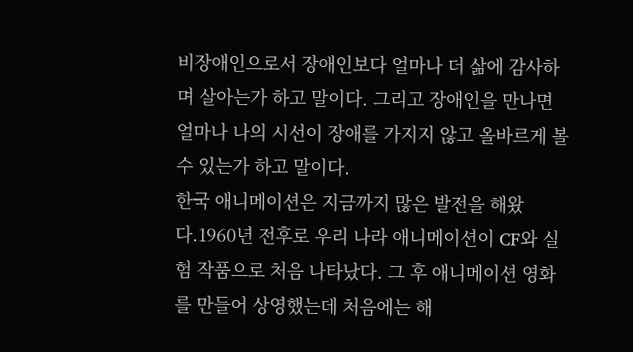비장애인으로서 장애인보다 얼마나 더 삶에 감사하며 살아는가 하고 말이다. 그리고 장애인을 만나면 얼마나 나의 시선이 장애를 가지지 않고 올바르게 볼 수 있는가 하고 말이다.
한국 애니메이션은 지금까지 많은 발전을 해왔다.1960년 전후로 우리 나라 애니메이션이 CF와 실험 작품으로 처음 나타났다. 그 후 애니메이션 영화를 만들어 상영했는데 처음에는 해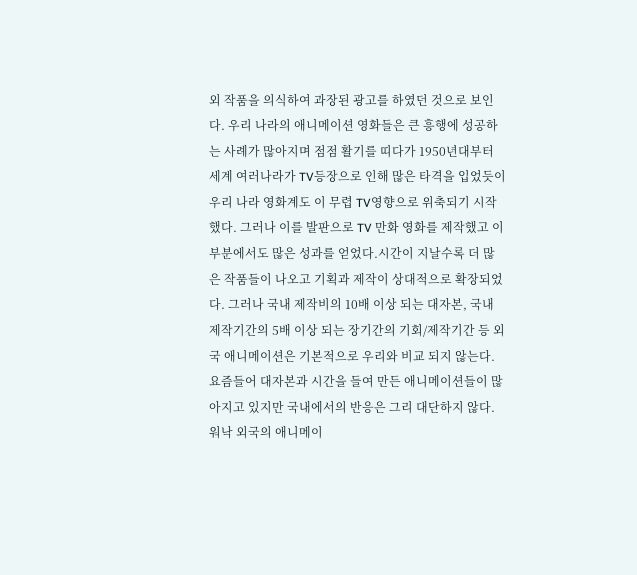외 작품을 의식하여 과장된 광고를 하였던 것으로 보인다. 우리 나라의 애니메이션 영화들은 큰 흥행에 성공하는 사례가 많아지며 점점 활기를 띠다가 1950년대부터 세계 여러나라가 TV등장으로 인해 많은 타격을 입었듯이 우리 나라 영화계도 이 무렵 TV영향으로 위축되기 시작했다. 그러나 이를 발판으로 TV 만화 영화를 제작했고 이 부분에서도 많은 성과를 얻었다.시간이 지날수록 더 많은 작품들이 나오고 기획과 제작이 상대적으로 확장되었다. 그러나 국내 제작비의 10배 이상 되는 대자본, 국내 제작기간의 5배 이상 되는 장기간의 기회/제작기간 등 외국 애니메이션은 기본적으로 우리와 비교 되지 않는다.요즘들어 대자본과 시간을 들여 만든 애니메이션들이 많아지고 있지만 국내에서의 반응은 그리 대단하지 않다. 워낙 외국의 애니메이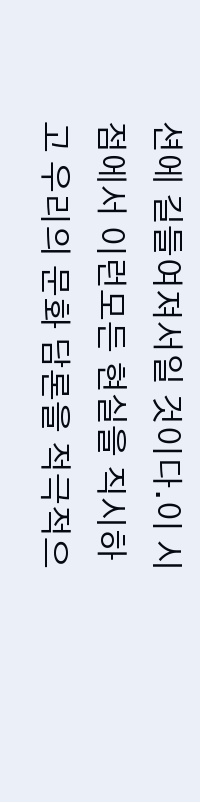션에 길들여져서일 것이다.이 시점에서 이런모든 현실을 직시하고 우리의 문화 담론을 적극적으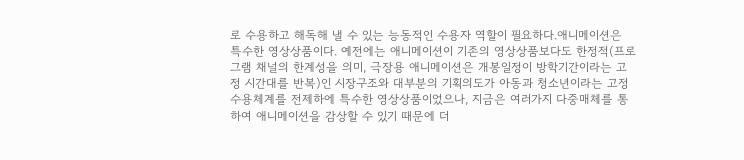로 수용하고 해독해 낼 수 있는 능동적인 수용자 역할이 필요하다.애니메이션은 특수한 영상상품이다. 예전에는 애니메이션이 기존의 영상상품보다도 한정적(프로그램 채널의 한계성을 의미, 극장용 애니메이션은 개봉일정이 방학기간이라는 고정 시간대를 반복)인 시장구조와 대부분의 기획의도가 아동과 청소년이라는 고정 수용체계를 전제하에 특수한 영상상품이었으나, 지금은 여러가지 다중매체를 통하여 애니메이션을 감상할 수 있기 때문에 더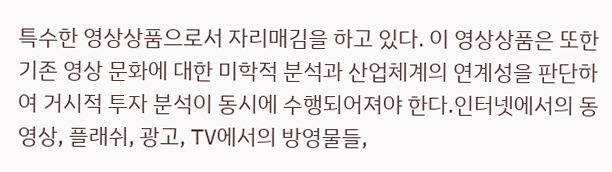특수한 영상상품으로서 자리매김을 하고 있다. 이 영상상품은 또한 기존 영상 문화에 대한 미학적 분석과 산업체계의 연계성을 판단하여 거시적 투자 분석이 동시에 수행되어져야 한다.인터넷에서의 동영상, 플래쉬, 광고, TV에서의 방영물들,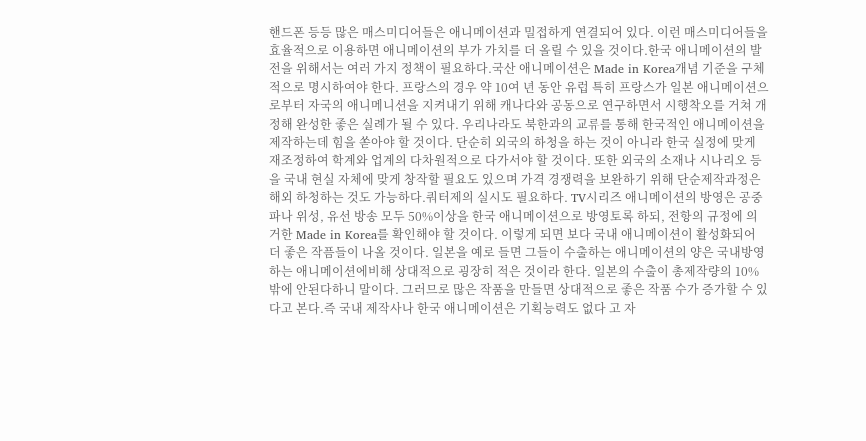핸드폰 등등 많은 매스미디어들은 애니메이션과 밀접하게 연결되어 있다. 이런 매스미디어들을 효율적으로 이용하면 애니메이션의 부가 가치를 더 올릴 수 있을 것이다.한국 애니메이션의 발전을 위해서는 여러 가지 정책이 필요하다.국산 애니메이션은 Made in Korea개념 기준을 구체적으로 명시하여야 한다. 프랑스의 경우 약 10여 년 동안 유럽 특히 프랑스가 일본 애니메이션으로부터 자국의 애니메니션을 지켜내기 위해 캐나다와 공동으로 연구하면서 시행착오를 거쳐 개정해 완성한 좋은 실례가 될 수 있다. 우리나라도 북한과의 교류를 통해 한국적인 애니메이션을 제작하는데 힘을 쏟아야 할 것이다. 단순히 외국의 하청을 하는 것이 아니라 한국 실정에 맞게 재조정하여 학계와 업계의 다차원적으로 다가서야 할 것이다. 또한 외국의 소재나 시나리오 등을 국내 현실 자체에 맞게 창작할 필요도 있으며 가격 경쟁력을 보완하기 위해 단순제작과정은 해외 하청하는 것도 가능하다.쿼터제의 실시도 필요하다. TV시리즈 애니메이션의 방영은 공중파나 위성, 유선 방송 모두 50%이상을 한국 애니메이션으로 방영토록 하되, 전항의 규정에 의거한 Made in Korea를 확인해야 할 것이다. 이렇게 되면 보다 국내 애니메이션이 활성화되어 더 좋은 작픔들이 나올 것이다. 일본을 예로 들면 그들이 수출하는 애니메이션의 양은 국내방영하는 애니메이션에비해 상대적으로 굉장히 적은 것이라 한다. 일본의 수출이 총제작량의 10%밖에 안된다하니 말이다. 그러므로 많은 작품을 만들면 상대적으로 좋은 작품 수가 증가할 수 있다고 본다.즉 국내 제작사나 한국 애니메이션은 기획능력도 없다 고 자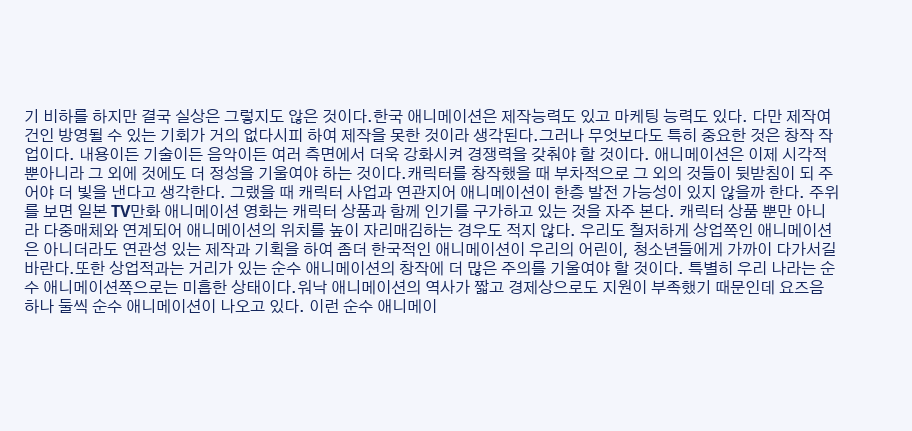기 비하를 하지만 결국 실상은 그렇지도 않은 것이다.한국 애니메이션은 제작능력도 있고 마케팅 능력도 있다. 다만 제작여건인 방영될 수 있는 기회가 거의 없다시피 하여 제작을 못한 것이라 생각된다.그러나 무엇보다도 특히 중요한 것은 창작 작업이다. 내용이든 기술이든 음악이든 여러 측면에서 더욱 강화시켜 경쟁력을 갖춰야 할 것이다. 애니메이션은 이제 시각적 뿐아니라 그 외에 것에도 더 정성을 기울여야 하는 것이다.캐릭터를 창작했을 때 부차적으로 그 외의 것들이 뒷받침이 되 주어야 더 빛을 낸다고 생각한다. 그랬을 때 캐릭터 사업과 연관지어 애니메이션이 한층 발전 가능성이 있지 않을까 한다. 주위를 보면 일본 TV만화 애니메이션 영화는 캐릭터 상품과 함께 인기를 구가하고 있는 것을 자주 본다. 캐릭터 상품 뿐만 아니라 다중매체와 연계되어 애니메이션의 위치를 높이 자리매김하는 경우도 적지 않다. 우리도 철저하게 상업쪽인 애니메이션은 아니더라도 연관성 있는 제작과 기획을 하여 좀더 한국적인 애니메이션이 우리의 어린이, 청소년들에게 가까이 다가서길 바란다.또한 상업적과는 거리가 있는 순수 애니메이션의 창작에 더 많은 주의를 기울여야 할 것이다. 특별히 우리 나라는 순수 애니메이션쪽으로는 미흡한 상태이다.워낙 애니메이션의 역사가 짧고 경제상으로도 지원이 부족했기 때문인데 요즈음 하나 둘씩 순수 애니메이션이 나오고 있다. 이런 순수 애니메이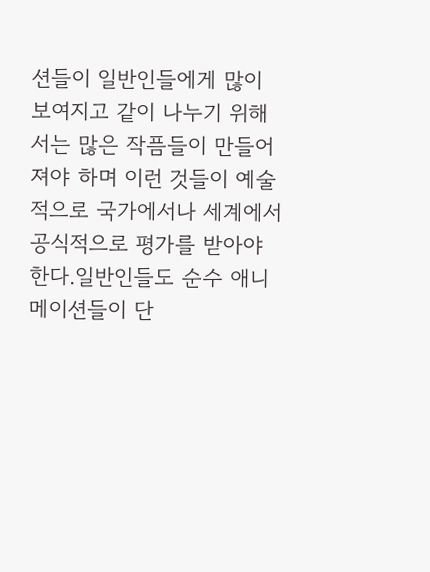션들이 일반인들에게 많이 보여지고 같이 나누기 위해서는 많은 작픔들이 만들어져야 하며 이런 것들이 예술적으로 국가에서나 세계에서 공식적으로 평가를 받아야 한다.일반인들도 순수 애니메이션들이 단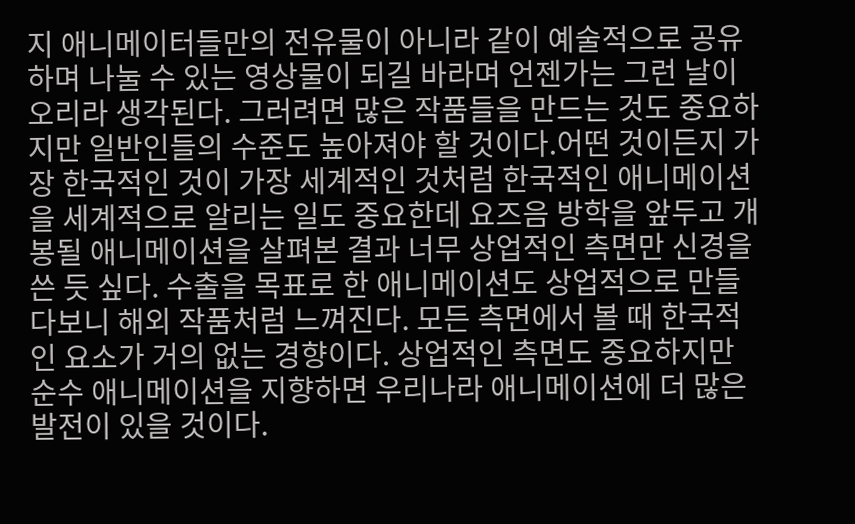지 애니메이터들만의 전유물이 아니라 같이 예술적으로 공유하며 나눌 수 있는 영상물이 되길 바라며 언젠가는 그런 날이 오리라 생각된다. 그러려면 많은 작품들을 만드는 것도 중요하지만 일반인들의 수준도 높아져야 할 것이다.어떤 것이든지 가장 한국적인 것이 가장 세계적인 것처럼 한국적인 애니메이션을 세계적으로 알리는 일도 중요한데 요즈음 방학을 앞두고 개봉될 애니메이션을 살펴본 결과 너무 상업적인 측면만 신경을 쓴 듯 싶다. 수출을 목표로 한 애니메이션도 상업적으로 만들다보니 해외 작품처럼 느껴진다. 모든 측면에서 볼 때 한국적인 요소가 거의 없는 경향이다. 상업적인 측면도 중요하지만 순수 애니메이션을 지향하면 우리나라 애니메이션에 더 많은 발전이 있을 것이다.